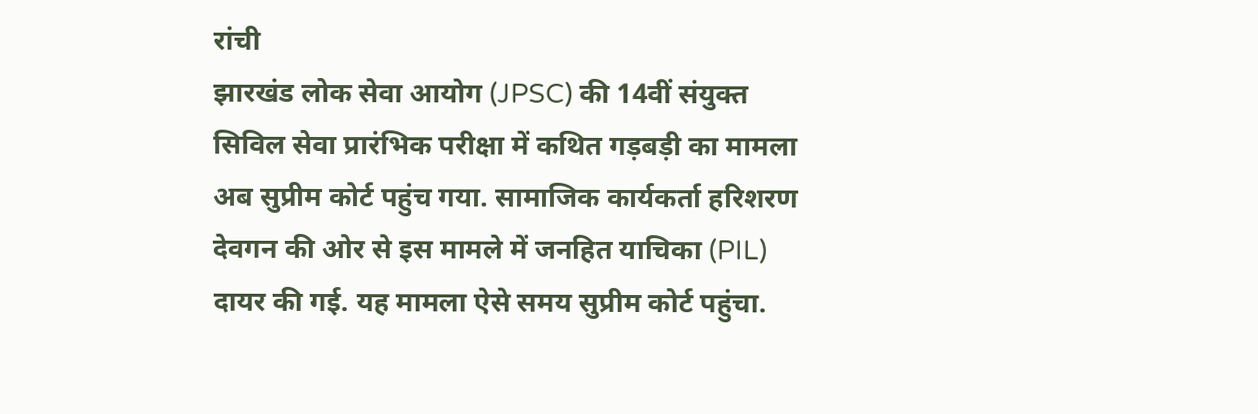रांची
झारखंड लोक सेवा आयोग (JPSC) की 14वीं संयुक्त सिविल सेवा प्रारंभिक परीक्षा में कथित गड़बड़ी का मामला अब सुप्रीम कोर्ट पहुंच गया. सामाजिक कार्यकर्ता हरिशरण देवगन की ओर से इस मामले में जनहित याचिका (PIL) दायर की गई. यह मामला ऐसे समय सुप्रीम कोर्ट पहुंचा.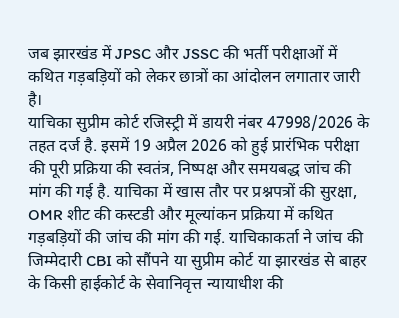जब झारखंड में JPSC और JSSC की भर्ती परीक्षाओं में कथित गड़बड़ियों को लेकर छात्रों का आंदोलन लगातार जारी है।
याचिका सुप्रीम कोर्ट रजिस्ट्री में डायरी नंबर 47998/2026 के तहत दर्ज है. इसमें 19 अप्रैल 2026 को हुई प्रारंभिक परीक्षा की पूरी प्रक्रिया की स्वतंत्र, निष्पक्ष और समयबद्ध जांच की मांग की गई है. याचिका में खास तौर पर प्रश्नपत्रों की सुरक्षा, OMR शीट की कस्टडी और मूल्यांकन प्रक्रिया में कथित गड़बड़ियों की जांच की मांग की गई. याचिकाकर्ता ने जांच की जिम्मेदारी CBI को सौंपने या सुप्रीम कोर्ट या झारखंड से बाहर के किसी हाईकोर्ट के सेवानिवृत्त न्यायाधीश की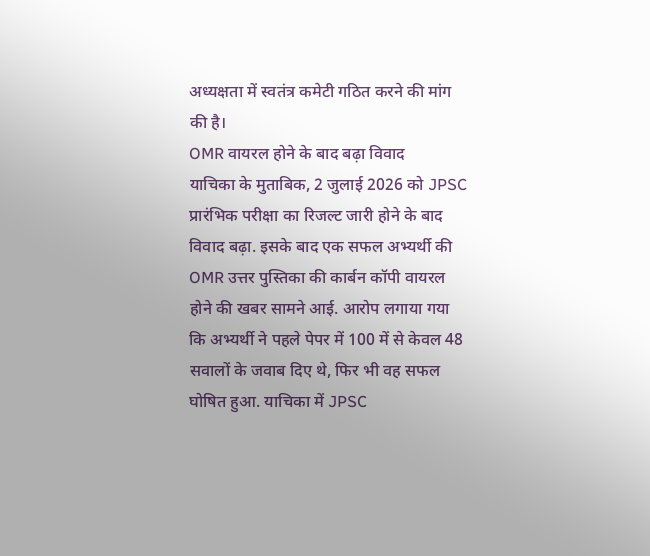अध्यक्षता में स्वतंत्र कमेटी गठित करने की मांग की है।
OMR वायरल होने के बाद बढ़ा विवाद
याचिका के मुताबिक, 2 जुलाई 2026 को JPSC प्रारंभिक परीक्षा का रिजल्ट जारी होने के बाद विवाद बढ़ा. इसके बाद एक सफल अभ्यर्थी की OMR उत्तर पुस्तिका की कार्बन कॉपी वायरल होने की खबर सामने आई. आरोप लगाया गया कि अभ्यर्थी ने पहले पेपर में 100 में से केवल 48 सवालों के जवाब दिए थे, फिर भी वह सफल घोषित हुआ. याचिका में JPSC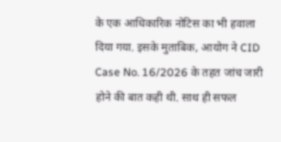के एक आधिकारिक नोटिस का भी हवाला दिया गया. इसके मुताबिक, आयोग ने CID Case No. 16/2026 के तहत जांच जारी होने की बात कही थी. साथ ही सफल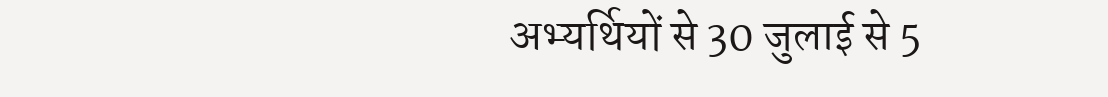अभ्यर्थियों से 30 जुलाई से 5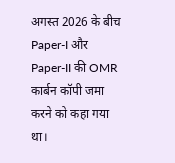अगस्त 2026 के बीच Paper-I और Paper-II की OMR कार्बन कॉपी जमा करने को कहा गया था।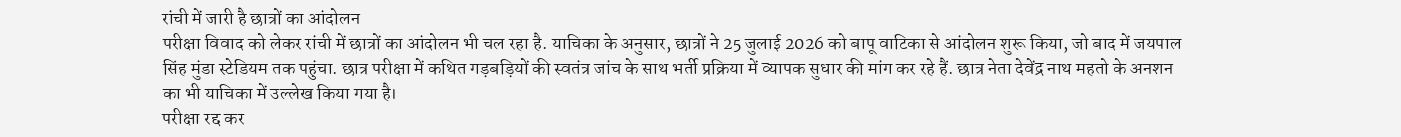रांची में जारी है छात्रों का आंदोलन
परीक्षा विवाद को लेकर रांची में छात्रों का आंदोलन भी चल रहा है. याचिका के अनुसार, छात्रों ने 25 जुलाई 2026 को बापू वाटिका से आंदोलन शुरू किया, जो बाद में जयपाल सिंह मुंडा स्टेडियम तक पहुंचा. छात्र परीक्षा में कथित गड़बड़ियों की स्वतंत्र जांच के साथ भर्ती प्रक्रिया में व्यापक सुधार की मांग कर रहे हैं. छात्र नेता देवेंद्र नाथ महतो के अनशन का भी याचिका में उल्लेख किया गया है।
परीक्षा रद्द कर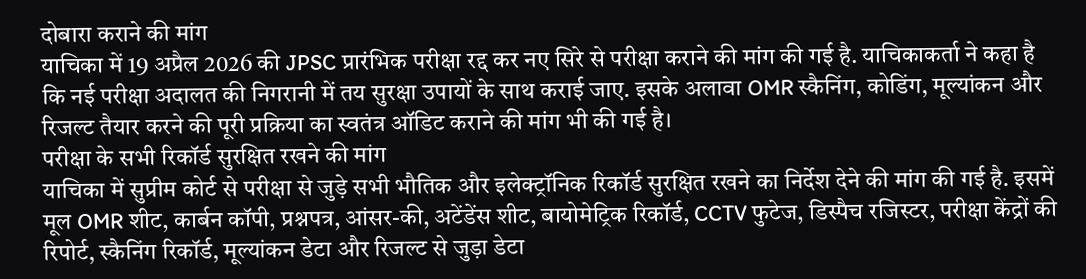दोबारा कराने की मांग
याचिका में 19 अप्रैल 2026 की JPSC प्रारंभिक परीक्षा रद्द कर नए सिरे से परीक्षा कराने की मांग की गई है. याचिकाकर्ता ने कहा है कि नई परीक्षा अदालत की निगरानी में तय सुरक्षा उपायों के साथ कराई जाए. इसके अलावा OMR स्कैनिंग, कोडिंग, मूल्यांकन और रिजल्ट तैयार करने की पूरी प्रक्रिया का स्वतंत्र ऑडिट कराने की मांग भी की गई है।
परीक्षा के सभी रिकॉर्ड सुरक्षित रखने की मांग
याचिका में सुप्रीम कोर्ट से परीक्षा से जुड़े सभी भौतिक और इलेक्ट्रॉनिक रिकॉर्ड सुरक्षित रखने का निर्देश देने की मांग की गई है. इसमें मूल OMR शीट, कार्बन कॉपी, प्रश्नपत्र, आंसर-की, अटेंडेंस शीट, बायोमेट्रिक रिकॉर्ड, CCTV फुटेज, डिस्पैच रजिस्टर, परीक्षा केंद्रों की रिपोर्ट, स्कैनिंग रिकॉर्ड, मूल्यांकन डेटा और रिजल्ट से जुड़ा डेटा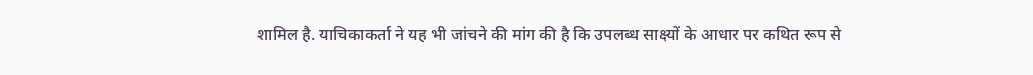शामिल है. याचिकाकर्ता ने यह भी जांचने की मांग की है कि उपलब्ध साक्ष्यों के आधार पर कथित रूप से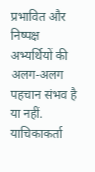प्रभावित और निष्पक्ष अभ्यर्थियों की अलग-अलग पहचान संभव है या नहीं. याचिकाकर्ता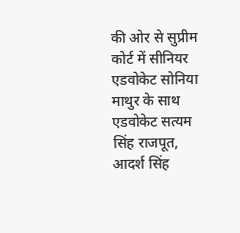की ओर से सुप्रीम कोर्ट में सीनियर एडवोकेट सोनिया माथुर के साथ एडवोकेट सत्यम सिंह राजपूत, आदर्श सिंह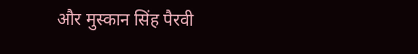और मुस्कान सिंह पैरवी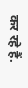कर रहे हैं.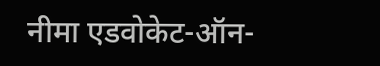नीमा एडवोकेट-ऑन-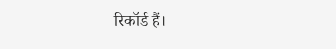रिकॉर्ड हैं।